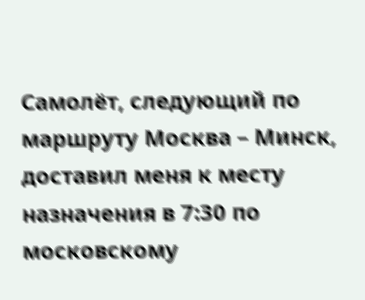Самолёт, следующий по маршруту Москва – Минск, доставил меня к месту назначения в 7:30 по московскому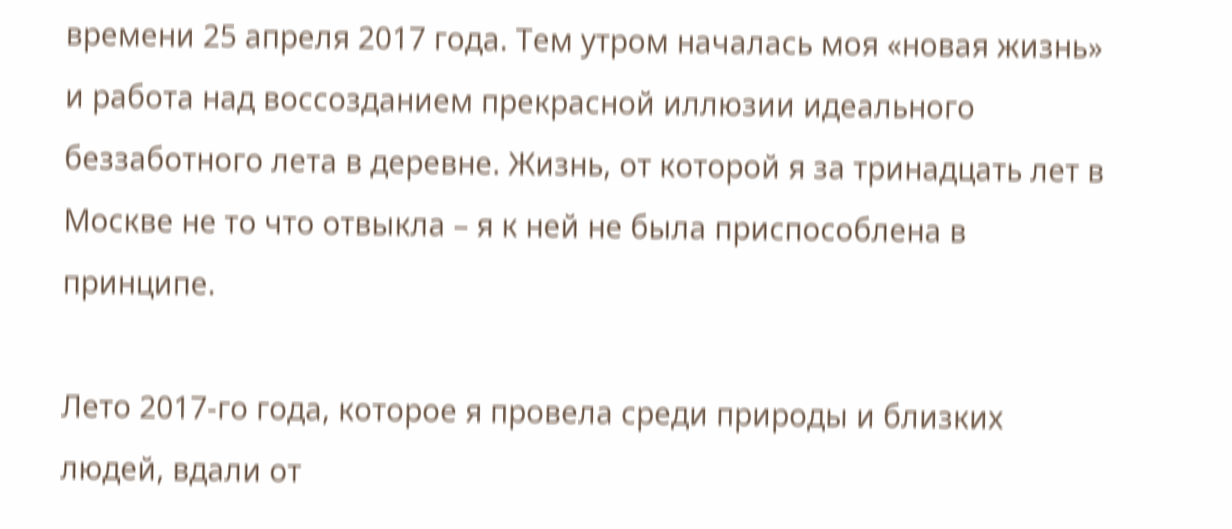времени 25 апреля 2017 года. Тем утром началась моя «новая жизнь» и работа над воссозданием прекрасной иллюзии идеального беззаботного лета в деревне. Жизнь, от которой я за тринадцать лет в Москве не то что отвыкла – я к ней не была приспособлена в принципе.

Лето 2017-го года, которое я провела среди природы и близких людей, вдали от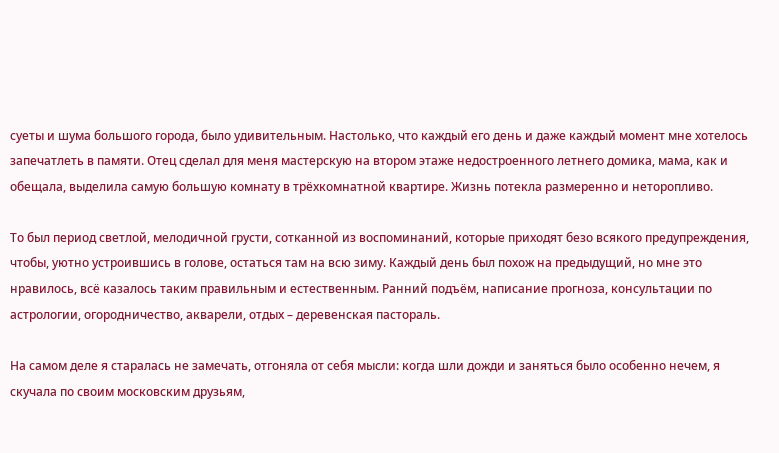суеты и шума большого города, было удивительным. Настолько, что каждый его день и даже каждый момент мне хотелось запечатлеть в памяти. Отец сделал для меня мастерскую на втором этаже недостроенного летнего домика, мама, как и обещала, выделила самую большую комнату в трёхкомнатной квартире. Жизнь потекла размеренно и неторопливо.

То был период светлой, мелодичной грусти, сотканной из воспоминаний, которые приходят безо всякого предупреждения, чтобы, уютно устроившись в голове, остаться там на всю зиму. Каждый день был похож на предыдущий, но мне это нравилось, всё казалось таким правильным и естественным. Ранний подъём, написание прогноза, консультации по астрологии, огородничество, акварели, отдых – деревенская пастораль.

На самом деле я старалась не замечать, отгоняла от себя мысли: когда шли дожди и заняться было особенно нечем, я скучала по своим московским друзьям,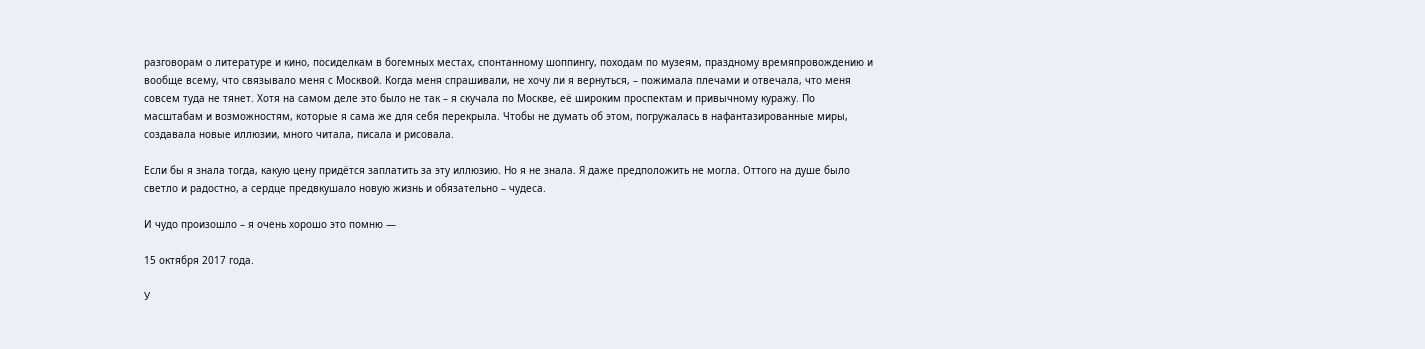разговорам о литературе и кино, посиделкам в богемных местах, спонтанному шоппингу, походам по музеям, праздному времяпровождению и вообще всему, что связывало меня с Москвой. Когда меня спрашивали, не хочу ли я вернуться, – пожимала плечами и отвечала, что меня совсем туда не тянет. Хотя на самом деле это было не так – я скучала по Москве, её широким проспектам и привычному куражу. По масштабам и возможностям, которые я сама же для себя перекрыла. Чтобы не думать об этом, погружалась в нафантазированные миры, создавала новые иллюзии, много читала, писала и рисовала.

Если бы я знала тогда, какую цену придётся заплатить за эту иллюзию. Но я не знала. Я даже предположить не могла. Оттого на душе было светло и радостно, а сердце предвкушало новую жизнь и обязательно – чудеса.

И чудо произошло – я очень хорошо это помню —

15 октября 2017 года.

У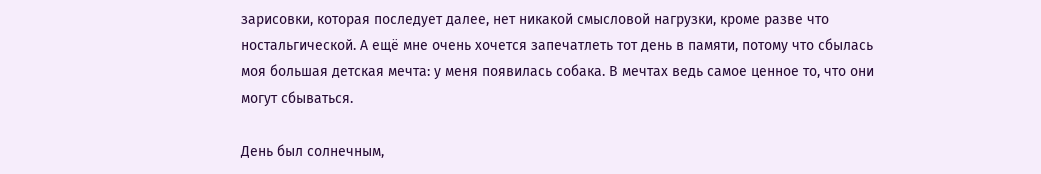зарисовки, которая последует далее, нет никакой смысловой нагрузки, кроме разве что ностальгической. А ещё мне очень хочется запечатлеть тот день в памяти, потому что сбылась моя большая детская мечта: у меня появилась собака. В мечтах ведь самое ценное то, что они могут сбываться.

День был солнечным,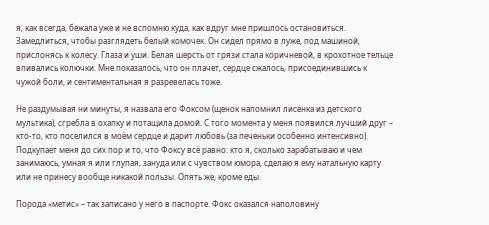я, как всегда, бежала уже и не вспомню куда, как вдруг мне пришлось остановиться. Замедлиться, чтобы разглядеть белый комочек. Он сидел прямо в луже, под машиной, прислонясь к колесу. Глаза и уши. Белая шерсть от грязи стала коричневой, в крохотное тельце впивались колючки. Мне показалось, что он плачет, сердце сжалось, присоединившись к чужой боли, и сентиментальная я разревелась тоже.

Не раздумывая ни минуты, я назвала его Фоксом (щенок напомнил лисенка из детского мультика), сгребла в охапку и потащила домой. С того момента у меня появился лучший друг – кто-то, кто поселился в моём сердце и дарит любовь (за печеньки особенно интенсивно). Подкупает меня до сих пор и то, что Фоксу всё равно: кто я, сколько зарабатываю и чем занимаюсь, умная я или глупая, зануда или с чувством юмора, сделаю я ему натальную карту или не принесу вообще никакой пользы. Опять же, кроме еды.

Порода «метис» – так записано у него в паспорте. Фокс оказался наполовину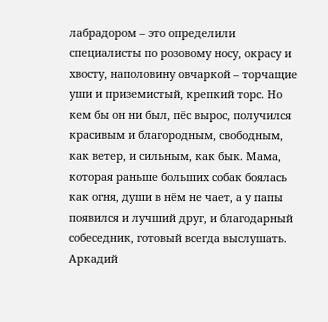лабрадором – это определили специалисты по розовому носу, окрасу и хвосту, наполовину овчаркой – торчащие уши и приземистый, крепкий торс. Но кем бы он ни был, пёс вырос, получился красивым и благородным, свободным, как ветер, и сильным, как бык. Мама, которая раньше больших собак боялась как огня, души в нём не чает, а у папы появился и лучший друг, и благодарный собеседник, готовый всегда выслушать. Аркадий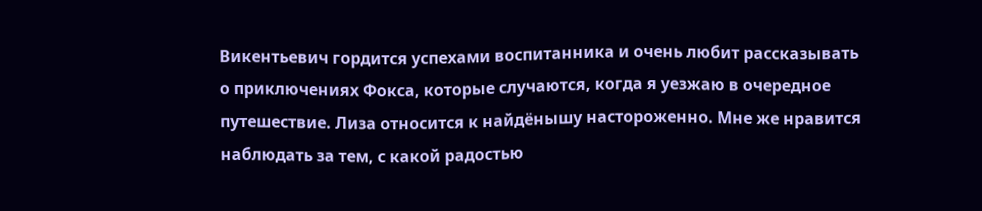Викентьевич гордится успехами воспитанника и очень любит рассказывать о приключениях Фокса, которые случаются, когда я уезжаю в очередное путешествие. Лиза относится к найдёнышу настороженно. Мне же нравится наблюдать за тем, с какой радостью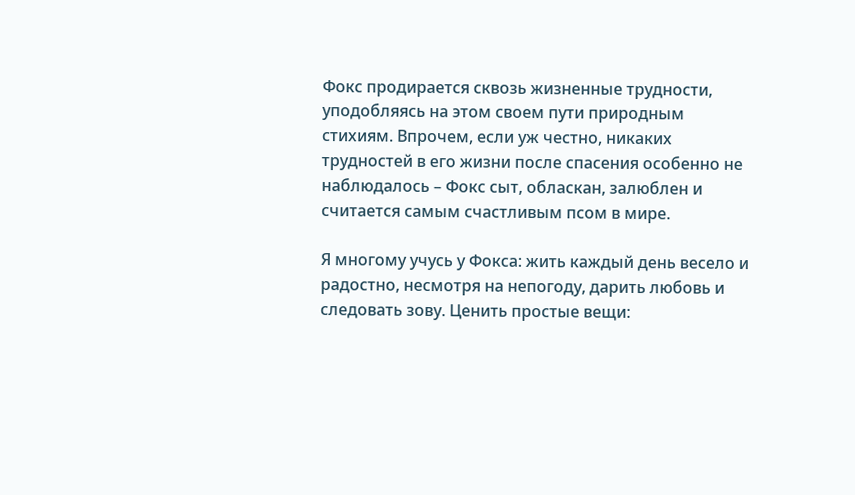Фокс продирается сквозь жизненные трудности, уподобляясь на этом своем пути природным стихиям. Впрочем, если уж честно, никаких трудностей в его жизни после спасения особенно не наблюдалось – Фокс сыт, обласкан, залюблен и считается самым счастливым псом в мире.

Я многому учусь у Фокса: жить каждый день весело и радостно, несмотря на непогоду, дарить любовь и следовать зову. Ценить простые вещи: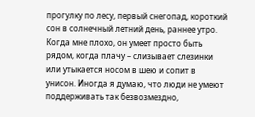прогулку по лесу, первый снегопад, короткий сон в солнечный летний день, раннее утро. Когда мне плохо, он умеет просто быть рядом, когда плачу – слизывает слезинки или утыкается носом в шею и сопит в унисон. Иногда я думаю, что люди не умеют поддерживать так безвозмездно,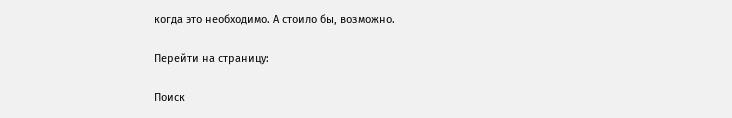когда это необходимо. А стоило бы, возможно.

Перейти на страницу:

Поиск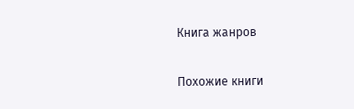Книга жанров

Похожие книги